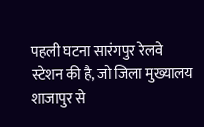पहली घटना सारंगपुर रेलवे स्टेशन की है, जो जिला मुख्यालय शाजापुर से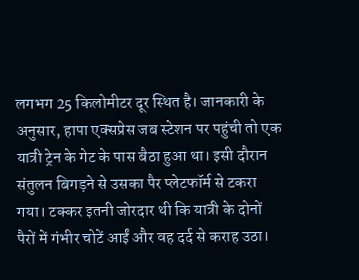लगभग 25 किलोमीटर दूर स्थित है। जानकारी के अनुसार, हापा एक्सप्रेस जब स्टेशन पर पहुंची तो एक यात्री ट्रेन के गेट के पास बैठा हुआ था। इसी दौरान संतुलन बिगड़ने से उसका पैर प्लेटफॉर्म से टकरा गया। टक्कर इतनी जोरदार थी कि यात्री के दोनों पैरों में गंभीर चोटें आईं और वह दर्द से कराह उठा।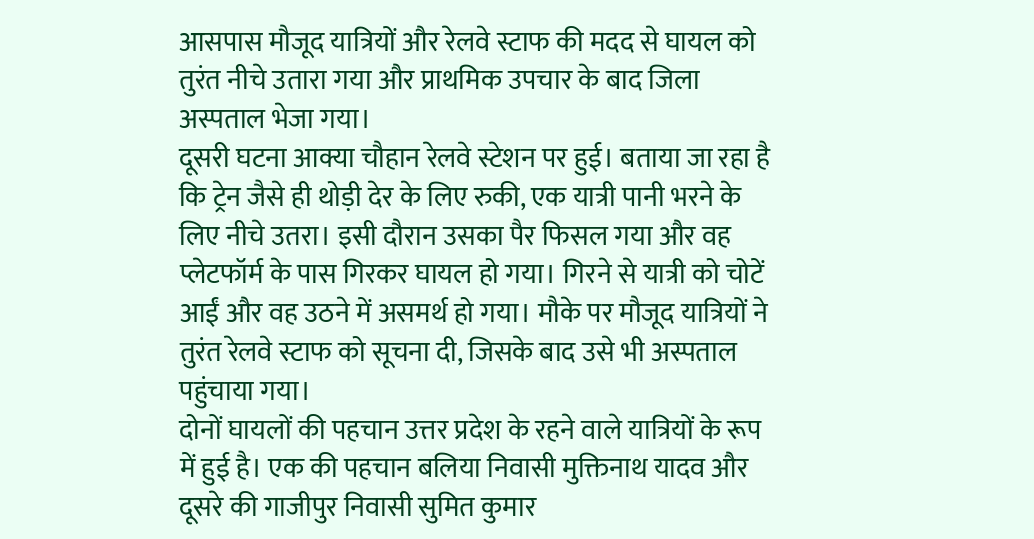आसपास मौजूद यात्रियों और रेलवे स्टाफ की मदद से घायल को तुरंत नीचे उतारा गया और प्राथमिक उपचार के बाद जिला अस्पताल भेजा गया।
दूसरी घटना आक्या चौहान रेलवे स्टेशन पर हुई। बताया जा रहा है कि ट्रेन जैसे ही थोड़ी देर के लिए रुकी, एक यात्री पानी भरने के लिए नीचे उतरा। इसी दौरान उसका पैर फिसल गया और वह प्लेटफॉर्म के पास गिरकर घायल हो गया। गिरने से यात्री को चोटें आईं और वह उठने में असमर्थ हो गया। मौके पर मौजूद यात्रियों ने तुरंत रेलवे स्टाफ को सूचना दी, जिसके बाद उसे भी अस्पताल पहुंचाया गया।
दोनों घायलों की पहचान उत्तर प्रदेश के रहने वाले यात्रियों के रूप में हुई है। एक की पहचान बलिया निवासी मुक्तिनाथ यादव और दूसरे की गाजीपुर निवासी सुमित कुमार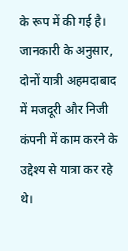के रूप में की गई है। जानकारी के अनुसार, दोनों यात्री अहमदाबाद में मजदूरी और निजी कंपनी में काम करने के उद्देश्य से यात्रा कर रहे थे।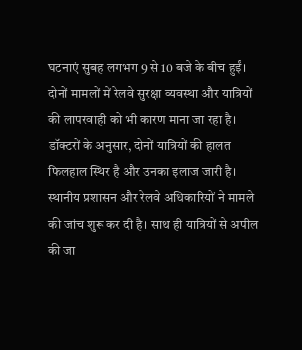घटनाएं सुबह लगभग 9 से 10 बजे के बीच हुईं। दोनों मामलों में रेलवे सुरक्षा व्यवस्था और यात्रियों की लापरवाही को भी कारण माना जा रहा है। डॉक्टरों के अनुसार, दोनों यात्रियों की हालत फिलहाल स्थिर है और उनका इलाज जारी है।
स्थानीय प्रशासन और रेलवे अधिकारियों ने मामले की जांच शुरू कर दी है। साथ ही यात्रियों से अपील की जा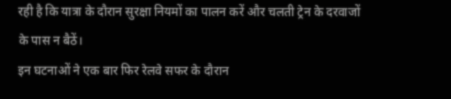रही है कि यात्रा के दौरान सुरक्षा नियमों का पालन करें और चलती ट्रेन के दरवाजों के पास न बैठें।
इन घटनाओं ने एक बार फिर रेलवे सफर के दौरान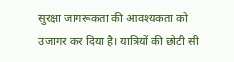सुरक्षा जागरूकता की आवश्यकता को उजागर कर दिया है। यात्रियों की छोटी सी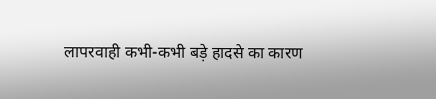लापरवाही कभी-कभी बड़े हादसे का कारण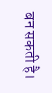बन सकती है।